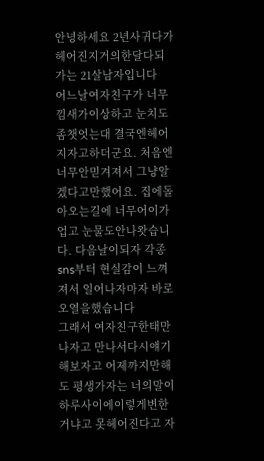안녕하세요 2년사귀다가 헤어진지거의한달다되가는 21살남자입니다
어느날여자친구가 너무낌새가이상하고 눈치도좀챗엇는대 결국엔헤어지자고하더군요. 처음엔 너무안믿겨져서 그냥알겠다고만했어요. 집에돌아오는길에 너무어이가업고 눈물도안나왓습니다. 다음날이되자 각종sns부터 현실감이 느껴져서 일어나자마자 바로오열을했습니다
그래서 여자친구한태만나자고 만나서다시얘기해보자고 어제까지만해도 평생가자는 너의말이 하루사이에이렇게변한거냐고 못헤어진다고 자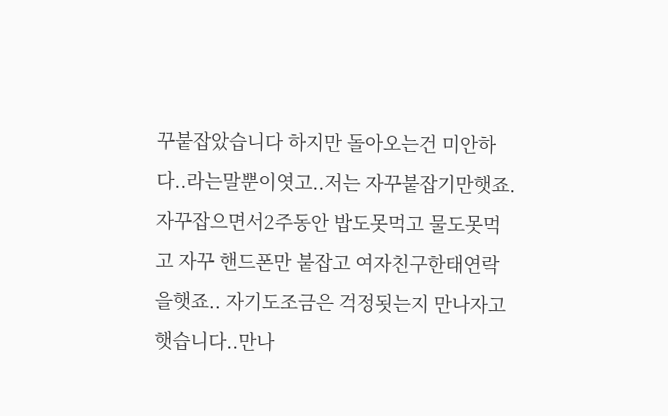꾸붙잡았습니다 하지만 돌아오는건 미안하다..라는말뿐이엿고..저는 자꾸붙잡기만햇죠. 자꾸잡으면서2주동안 밥도못먹고 물도못먹고 자꾸 핸드폰만 붙잡고 여자친구한태연락을햇죠.. 자기도조금은 걱정됫는지 만나자고 햇습니다..만나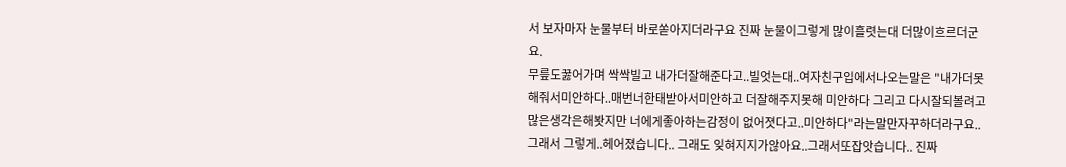서 보자마자 눈물부터 바로쏟아지더라구요 진짜 눈물이그렇게 많이흘렷는대 더많이흐르더군요.
무릎도꿇어가며 싹싹빌고 내가더잘해준다고..빌엇는대..여자친구입에서나오는말은 "내가더못해줘서미안하다..매번너한태받아서미안하고 더잘해주지못해 미안하다 그리고 다시잘되볼려고 많은생각은해봣지만 너에게좋아하는감정이 없어졋다고..미안하다"라는말만자꾸하더라구요.. 그래서 그렇게..헤어졌습니다.. 그래도 잊혀지지가않아요..그래서또잡앗습니다.. 진짜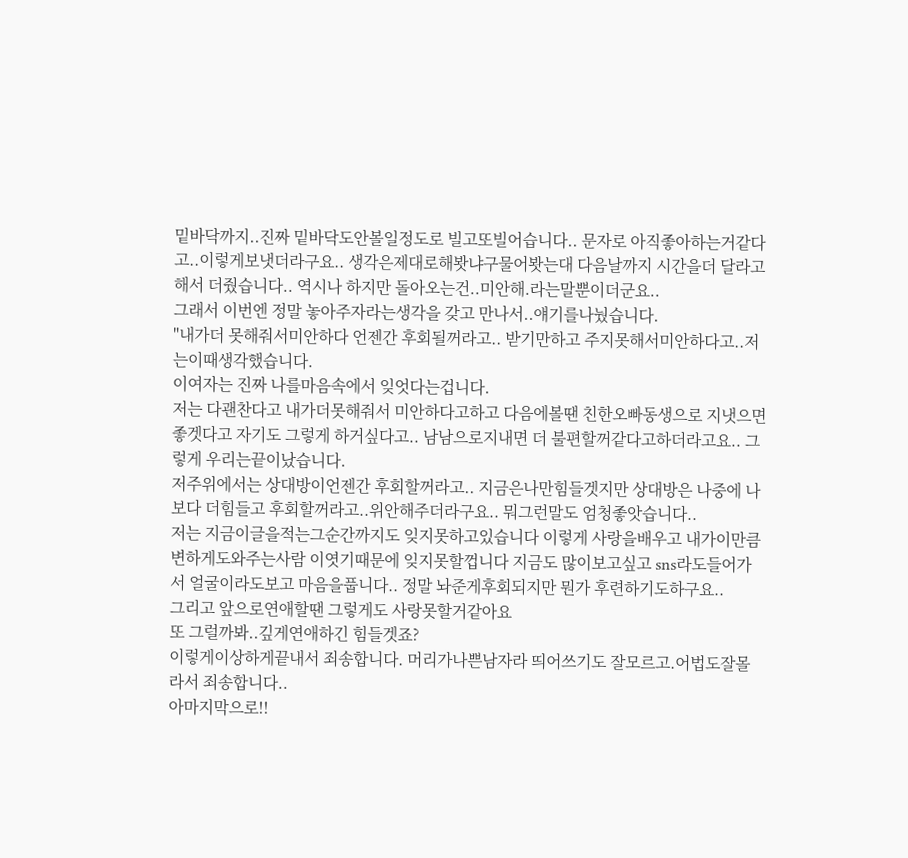밑바닥까지..진짜 밑바닥도안볼일정도로 빌고또빌어습니다.. 문자로 아직좋아하는거같다고..이렇게보냇더라구요.. 생각은제대로해봣냐구물어봣는대 다음날까지 시간을더 달라고해서 더줬습니다.. 역시나 하지만 돌아오는건..미안해.라는말뿐이더군요..
그래서 이번엔 정말 놓아주자라는생각을 갖고 만나서..얘기를나눴습니다.
"내가더 못해줘서미안하다 언젠간 후회될꺼라고.. 받기만하고 주지못해서미안하다고..저는이때생각했습니다.
이여자는 진짜 나를마음속에서 잊엇다는겁니다.
저는 다괜찬다고 내가더못해줘서 미안하다고하고 다음에볼땐 친한오빠동생으로 지냇으면 좋겟다고 자기도 그렇게 하거싶다고.. 남남으로지내면 더 불편할꺼같다고하더라고요.. 그렇게 우리는끝이났습니다.
저주위에서는 상대방이언젠간 후회할꺼라고.. 지금은나만힘들겟지만 상대방은 나중에 나보다 더힘들고 후회할꺼라고..위안해주더라구요.. 뭐그런말도 엄청좋앗습니다..
저는 지금이글을적는그순간까지도 잊지못하고있습니다 이렇게 사랑을배우고 내가이만큼변하게도와주는사람 이엿기때문에 잊지못할껍니다 지금도 많이보고싶고 sns라도들어가서 얼굴이라도보고 마음을풉니다.. 정말 놔준게후회되지만 뭔가 후련하기도하구요..
그리고 앞으로연애할땐 그렇게도 사랑못할거같아요
또 그럴까봐..깊게연애하긴 힘들겟죠?
이렇게이상하게끝내서 죄송합니다. 머리가나쁜남자라 띄어쓰기도 잘모르고.어법도잘몰라서 죄송합니다..
아마지막으로!!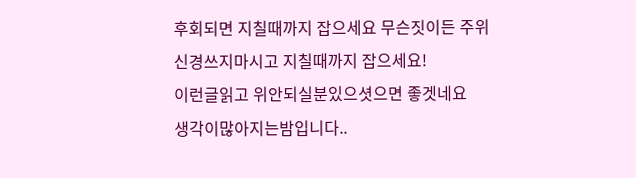후회되면 지칠때까지 잡으세요 무슨짓이든 주위신경쓰지마시고 지칠때까지 잡으세요!
이런글읽고 위안되실분있으셧으면 좋겟네요
생각이많아지는밤입니다..